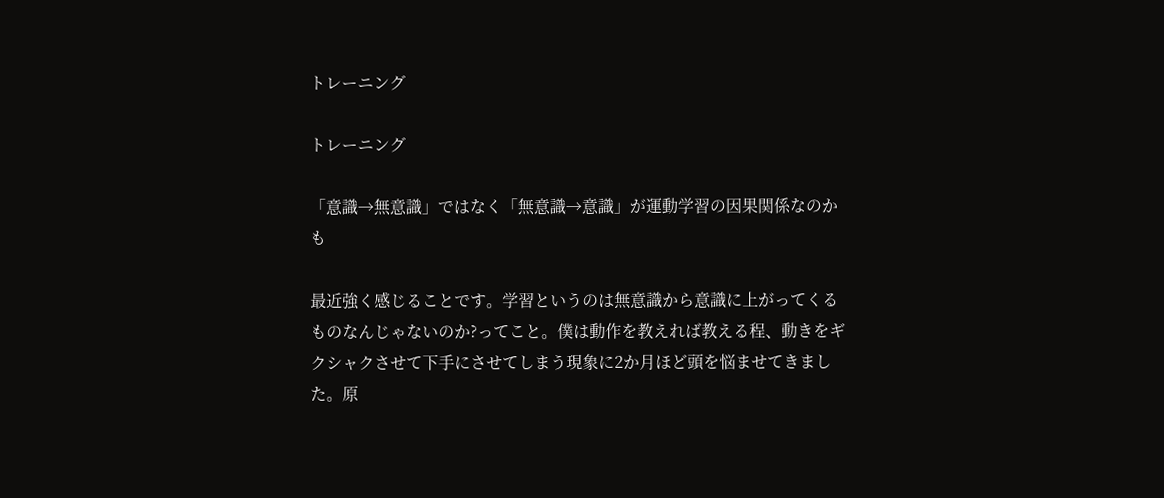トレーニング

トレーニング

「意識→無意識」ではなく「無意識→意識」が運動学習の因果関係なのかも

最近強く感じることです。学習というのは無意識から意識に上がってくるものなんじゃないのか?ってこと。僕は動作を教えれば教える程、動きをギクシャクさせて下手にさせてしまう現象に2か月ほど頭を悩ませてきました。原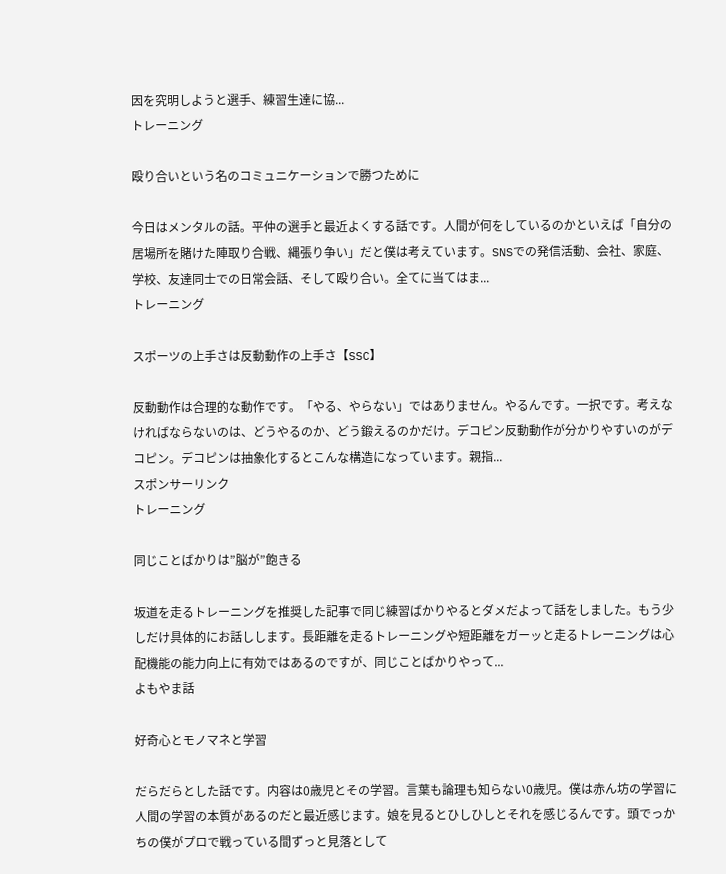因を究明しようと選手、練習生達に協...
トレーニング

殴り合いという名のコミュニケーションで勝つために

今日はメンタルの話。平仲の選手と最近よくする話です。人間が何をしているのかといえば「自分の居場所を賭けた陣取り合戦、縄張り争い」だと僕は考えています。SNSでの発信活動、会社、家庭、学校、友達同士での日常会話、そして殴り合い。全てに当てはま...
トレーニング

スポーツの上手さは反動動作の上手さ【SSC】

反動動作は合理的な動作です。「やる、やらない」ではありません。やるんです。一択です。考えなければならないのは、どうやるのか、どう鍛えるのかだけ。デコピン反動動作が分かりやすいのがデコピン。デコピンは抽象化するとこんな構造になっています。親指...
スポンサーリンク
トレーニング

同じことばかりは”脳が”飽きる

坂道を走るトレーニングを推奨した記事で同じ練習ばかりやるとダメだよって話をしました。もう少しだけ具体的にお話しします。長距離を走るトレーニングや短距離をガーッと走るトレーニングは心配機能の能力向上に有効ではあるのですが、同じことばかりやって...
よもやま話

好奇心とモノマネと学習

だらだらとした話です。内容は0歳児とその学習。言葉も論理も知らない0歳児。僕は赤ん坊の学習に人間の学習の本質があるのだと最近感じます。娘を見るとひしひしとそれを感じるんです。頭でっかちの僕がプロで戦っている間ずっと見落として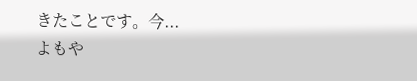きたことです。今...
よもや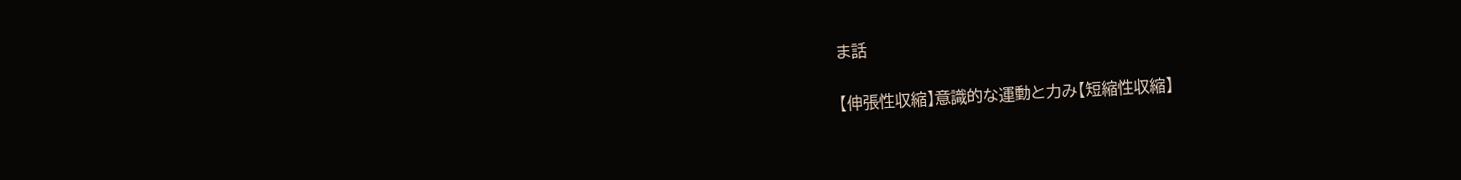ま話

【伸張性収縮】意識的な運動と力み【短縮性収縮】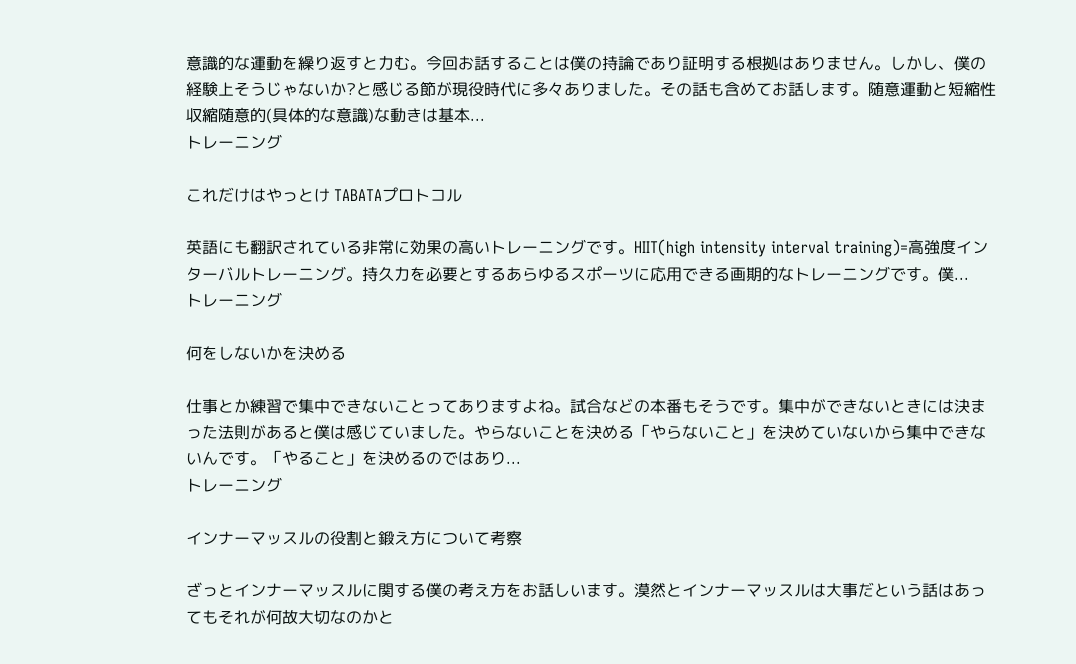意識的な運動を繰り返すと力む。今回お話することは僕の持論であり証明する根拠はありません。しかし、僕の経験上そうじゃないか?と感じる節が現役時代に多々ありました。その話も含めてお話します。随意運動と短縮性収縮随意的(具体的な意識)な動きは基本...
トレーニング

これだけはやっとけ TABATAプロトコル

英語にも翻訳されている非常に効果の高いトレーニングです。HIIT(high intensity interval training)=高強度インターバルトレーニング。持久力を必要とするあらゆるスポーツに応用できる画期的なトレーニングです。僕...
トレーニング

何をしないかを決める

仕事とか練習で集中できないことってありますよね。試合などの本番もそうです。集中ができないときには決まった法則があると僕は感じていました。やらないことを決める「やらないこと」を決めていないから集中できないんです。「やること」を決めるのではあり...
トレーニング

インナーマッスルの役割と鍛え方について考察

ざっとインナーマッスルに関する僕の考え方をお話しいます。漠然とインナーマッスルは大事だという話はあってもそれが何故大切なのかと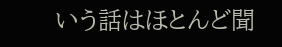いう話はほとんど聞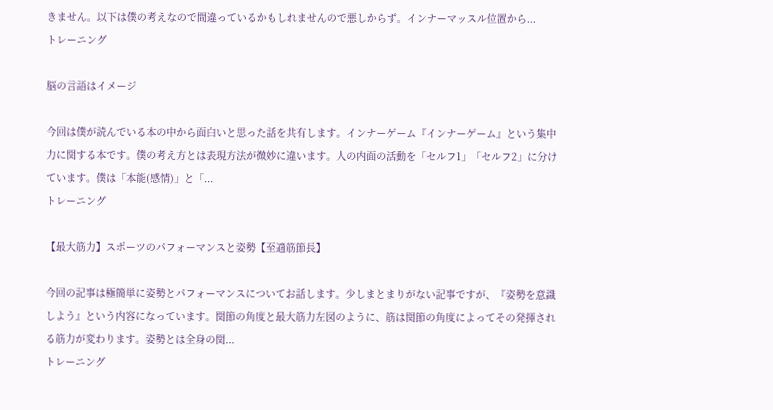きません。以下は僕の考えなので間違っているかもしれませんので悪しからず。インナーマッスル位置から...
トレーニング

脳の言語はイメージ

今回は僕が読んでいる本の中から面白いと思った話を共有します。インナーゲーム『インナーゲーム』という集中力に関する本です。僕の考え方とは表現方法が微妙に違います。人の内面の活動を「セルフ1」「セルフ2」に分けています。僕は「本能(感情)」と「...
トレーニング

【最大筋力】スポーツのパフォーマンスと姿勢【至適筋節長】

今回の記事は極簡単に姿勢とパフォーマンスについてお話します。少しまとまりがない記事ですが、『姿勢を意識しよう』という内容になっています。関節の角度と最大筋力左図のように、筋は関節の角度によってその発揮される筋力が変わります。姿勢とは全身の関...
トレーニング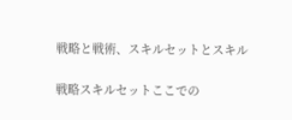戦略と戦術、スキルセットとスキル

戦略スキルセットここでの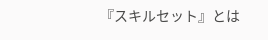『スキルセット』とは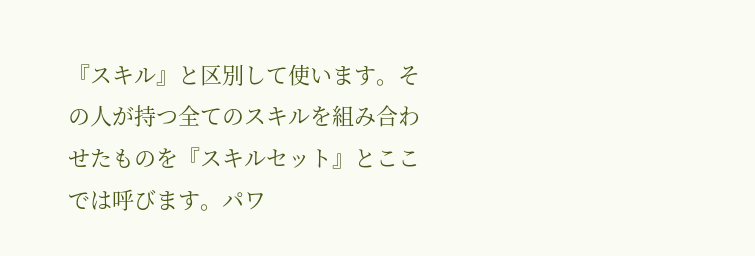『スキル』と区別して使います。その人が持つ全てのスキルを組み合わせたものを『スキルセット』とここでは呼びます。パワ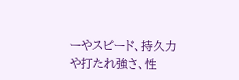ーやスピード、持久力や打たれ強さ、性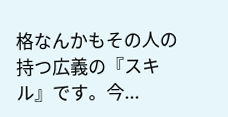格なんかもその人の持つ広義の『スキル』です。今...